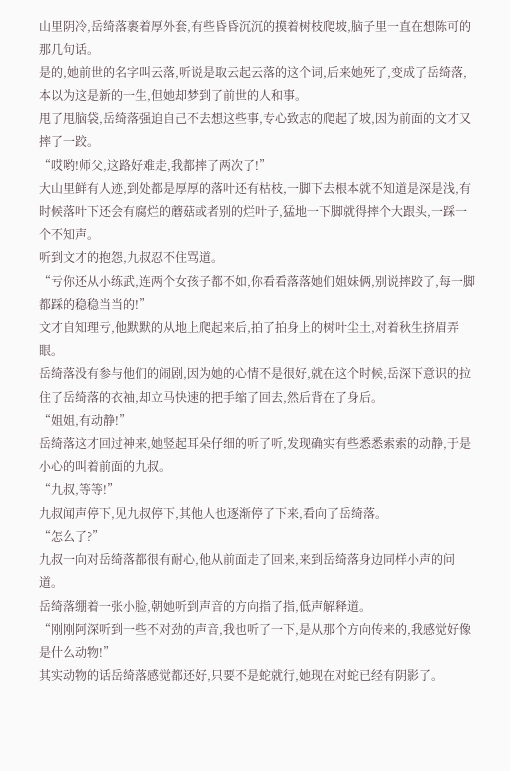山里阴冷,岳绮落裹着厚外套,有些昏昏沉沉的摸着树枝爬坡,脑子里一直在想陈可的那几句话。
是的,她前世的名字叫云落,听说是取云起云落的这个词,后来她死了,变成了岳绮落,本以为这是新的一生,但她却梦到了前世的人和事。
甩了甩脑袋,岳绮落强迫自己不去想这些事,专心致志的爬起了坡,因为前面的文才又摔了一跤。
“哎哟!师父,这路好难走,我都摔了两次了!”
大山里鲜有人迹,到处都是厚厚的落叶还有枯枝,一脚下去根本就不知道是深是浅,有时候落叶下还会有腐烂的蘑菇或者别的烂叶子,猛地一下脚就得摔个大跟头,一踩一个不知声。
听到文才的抱怨,九叔忍不住骂道。
“亏你还从小练武,连两个女孩子都不如,你看看落落她们姐妹俩,别说摔跤了,每一脚都踩的稳稳当当的!”
文才自知理亏,他默默的从地上爬起来后,拍了拍身上的树叶尘土,对着秋生挤眉弄眼。
岳绮落没有参与他们的闹剧,因为她的心情不是很好,就在这个时候,岳深下意识的拉住了岳绮落的衣袖,却立马快速的把手缩了回去,然后背在了身后。
“姐姐,有动静!”
岳绮落这才回过神来,她竖起耳朵仔细的听了听,发现确实有些悉悉索索的动静,于是小心的叫着前面的九叔。
“九叔,等等!”
九叔闻声停下,见九叔停下,其他人也逐渐停了下来,看向了岳绮落。
“怎么了?”
九叔一向对岳绮落都很有耐心,他从前面走了回来,来到岳绮落身边同样小声的问道。
岳绮落绷着一张小脸,朝她听到声音的方向指了指,低声解释道。
“刚刚阿深听到一些不对劲的声音,我也听了一下,是从那个方向传来的,我感觉好像是什么动物!”
其实动物的话岳绮落感觉都还好,只要不是蛇就行,她现在对蛇已经有阴影了。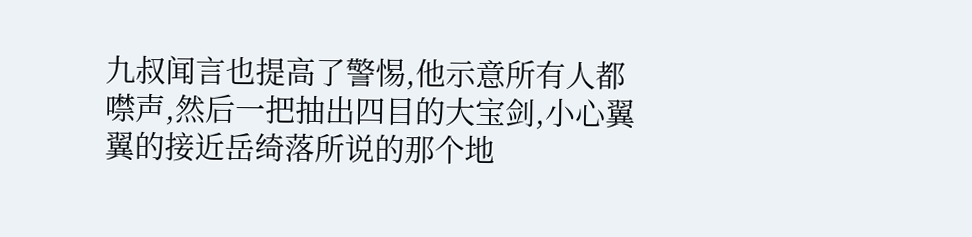九叔闻言也提高了警惕,他示意所有人都噤声,然后一把抽出四目的大宝剑,小心翼翼的接近岳绮落所说的那个地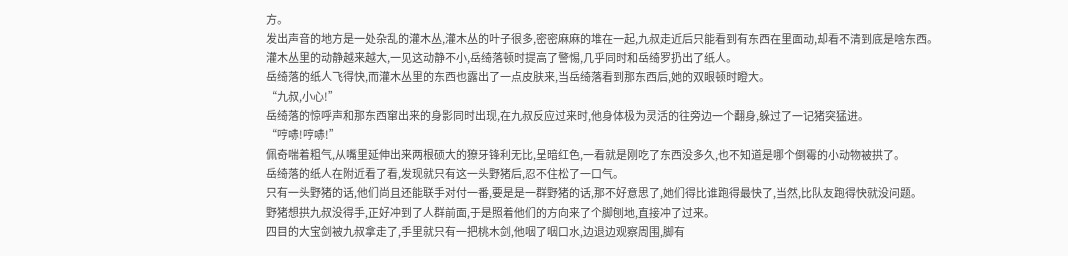方。
发出声音的地方是一处杂乱的灌木丛,灌木丛的叶子很多,密密麻麻的堆在一起,九叔走近后只能看到有东西在里面动,却看不清到底是啥东西。
灌木丛里的动静越来越大,一见这动静不小,岳绮落顿时提高了警惕,几乎同时和岳绮罗扔出了纸人。
岳绮落的纸人飞得快,而灌木丛里的东西也露出了一点皮肤来,当岳绮落看到那东西后,她的双眼顿时瞪大。
“九叔,小心!”
岳绮落的惊呼声和那东西窜出来的身影同时出现,在九叔反应过来时,他身体极为灵活的往旁边一个翻身,躲过了一记猪突猛进。
“哼哧!哼哧!”
佩奇喘着粗气,从嘴里延伸出来两根硕大的獠牙锋利无比,呈暗红色,一看就是刚吃了东西没多久,也不知道是哪个倒霉的小动物被拱了。
岳绮落的纸人在附近看了看,发现就只有这一头野猪后,忍不住松了一口气。
只有一头野猪的话,他们尚且还能联手对付一番,要是是一群野猪的话,那不好意思了,她们得比谁跑得最快了,当然,比队友跑得快就没问题。
野猪想拱九叔没得手,正好冲到了人群前面,于是照着他们的方向来了个脚刨地,直接冲了过来。
四目的大宝剑被九叔拿走了,手里就只有一把桃木剑,他咽了咽口水,边退边观察周围,脚有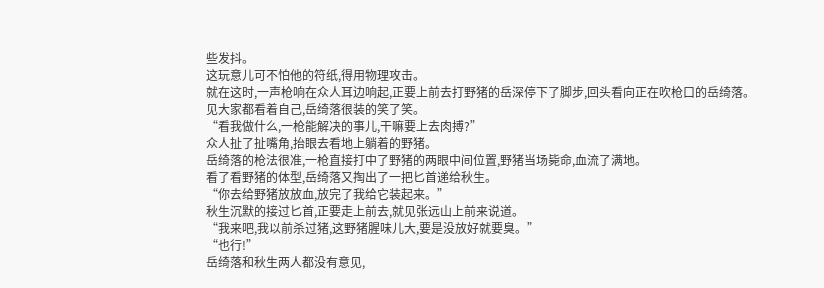些发抖。
这玩意儿可不怕他的符纸,得用物理攻击。
就在这时,一声枪响在众人耳边响起,正要上前去打野猪的岳深停下了脚步,回头看向正在吹枪口的岳绮落。
见大家都看着自己,岳绮落很装的笑了笑。
“看我做什么,一枪能解决的事儿,干嘛要上去肉搏?”
众人扯了扯嘴角,抬眼去看地上躺着的野猪。
岳绮落的枪法很准,一枪直接打中了野猪的两眼中间位置,野猪当场毙命,血流了满地。
看了看野猪的体型,岳绮落又掏出了一把匕首递给秋生。
“你去给野猪放放血,放完了我给它装起来。”
秋生沉默的接过匕首,正要走上前去,就见张远山上前来说道。
“我来吧,我以前杀过猪,这野猪腥味儿大,要是没放好就要臭。”
“也行!”
岳绮落和秋生两人都没有意见,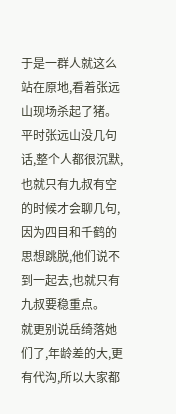于是一群人就这么站在原地,看着张远山现场杀起了猪。
平时张远山没几句话,整个人都很沉默,也就只有九叔有空的时候才会聊几句,因为四目和千鹤的思想跳脱,他们说不到一起去,也就只有九叔要稳重点。
就更别说岳绮落她们了,年龄差的大,更有代沟,所以大家都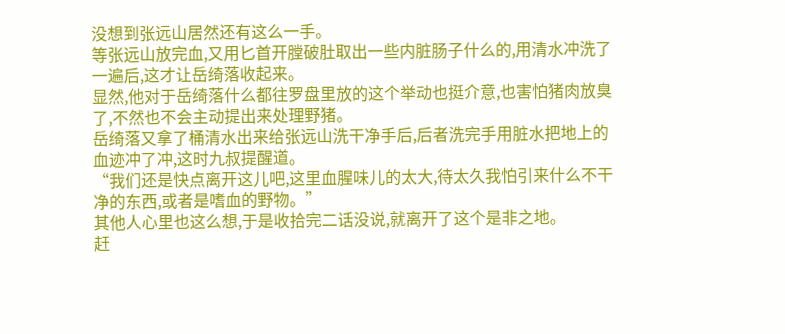没想到张远山居然还有这么一手。
等张远山放完血,又用匕首开膛破肚取出一些内脏肠子什么的,用清水冲洗了一遍后,这才让岳绮落收起来。
显然,他对于岳绮落什么都往罗盘里放的这个举动也挺介意,也害怕猪肉放臭了,不然也不会主动提出来处理野猪。
岳绮落又拿了桶清水出来给张远山洗干净手后,后者洗完手用脏水把地上的血迹冲了冲,这时九叔提醒道。
“我们还是快点离开这儿吧,这里血腥味儿的太大,待太久我怕引来什么不干净的东西,或者是嗜血的野物。”
其他人心里也这么想,于是收拾完二话没说,就离开了这个是非之地。
赶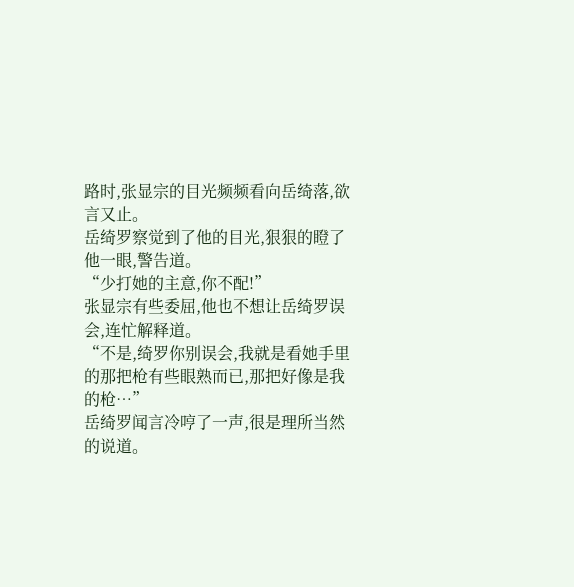路时,张显宗的目光频频看向岳绮落,欲言又止。
岳绮罗察觉到了他的目光,狠狠的瞪了他一眼,警告道。
“少打她的主意,你不配!”
张显宗有些委屈,他也不想让岳绮罗误会,连忙解释道。
“不是,绮罗你别误会,我就是看她手里的那把枪有些眼熟而已,那把好像是我的枪…”
岳绮罗闻言冷哼了一声,很是理所当然的说道。